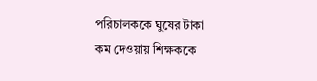পরিচালককে ঘুষের টাকা কম দেওয়ায় শিক্ষককে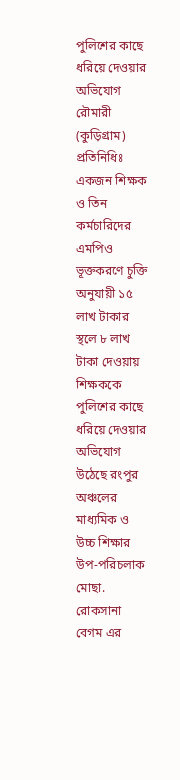পুলিশের কাছে ধরিয়ে দেওয়ার অভিযোগ
রৌমারী (কুড়িগ্রাম) প্রতিনিধিঃ
একজন শিক্ষক ও তিন কর্মচারিদের এমপিও ভূক্তকরণে চুক্তি অনুযায়ী ১৫ লাখ টাকার স্থলে ৮ লাখ টাকা দেওয়ায় শিক্ষককে পুলিশের কাছে ধরিয়ে দেওয়ার অভিযোগ উঠেছে রংপুর অঞ্চলের মাধ্যমিক ও উচ্চ শিক্ষার উপ-পরিচলাক মোছা. রোকসানা বেগম এর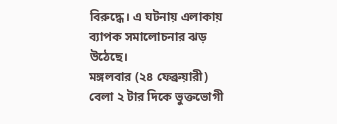বিরুদ্ধে। এ ঘটনায় এলাকায় ব্যাপক সমালোচনার ঝড় উঠেছে।
মঙ্গলবার (২৪ ফেব্রুয়ারী) বেলা ২ টার দিকে ভুক্তভোগী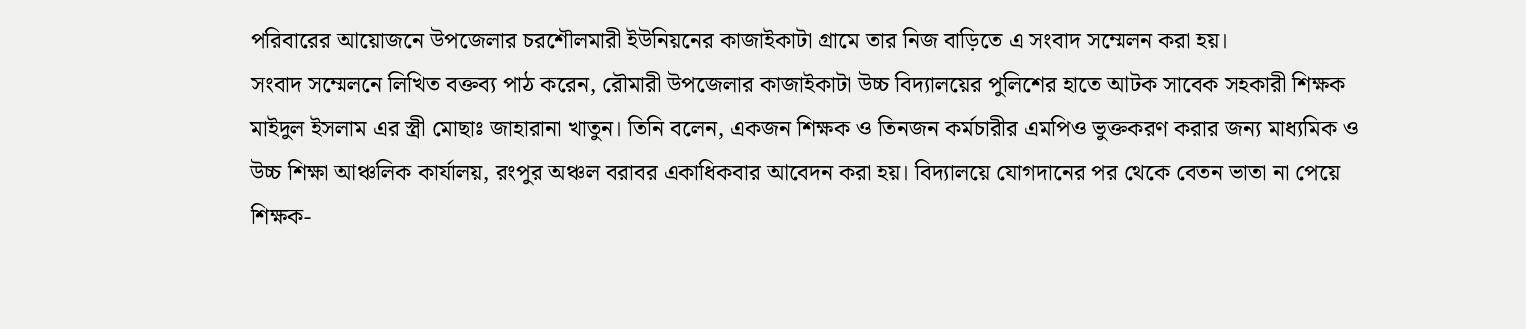পরিবারের আয়োজনে উপজেলার চরশৌলমারী ইউনিয়নের কাজাইকাটা গ্রামে তার নিজ বাড়িতে এ সংবাদ সম্মেলন করা হয়।
সংবাদ সম্মেলনে লিখিত বক্তব্য পাঠ করেন, রৌমারী উপজেলার কাজাইকাটা উচ্চ বিদ্যালয়ের পুলিশের হাতে আটক সাবেক সহকারী শিক্ষক মাইদুল ইসলাম এর স্ত্রী মোছাঃ জাহারানা খাতুন। তিনি বলেন, একজন শিক্ষক ও তিনজন কর্মচারীর এমপিও ভুক্তকরণ করার জন্য মাধ্যমিক ও উচ্চ শিক্ষা আঞ্চলিক কার্যালয়, রংপুর অঞ্চল বরাবর একাধিকবার আবেদন করা হয়। বিদ্যালয়ে যোগদানের পর থেকে বেতন ভাতা না পেয়ে শিক্ষক-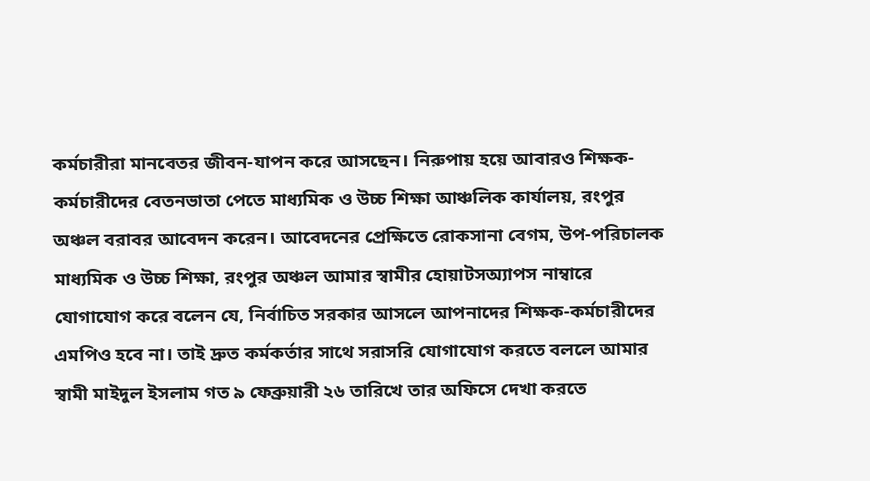কর্মচারীরা মানবেতর জীবন-যাপন করে আসছেন। নিরুপায় হয়ে আবারও শিক্ষক-কর্মচারীদের বেতনভাতা পেতে মাধ্যমিক ও উচ্চ শিক্ষা আঞ্চলিক কার্যালয়, রংপুর অঞ্চল বরাবর আবেদন করেন। আবেদনের প্রেক্ষিতে রোকসানা বেগম, উপ-পরিচালক মাধ্যমিক ও উচ্চ শিক্ষা, রংপুর অঞ্চল আমার স্বামীর হোয়াটসঅ্যাপস নাম্বারে যোগাযোগ করে বলেন যে, নির্বাচিত সরকার আসলে আপনাদের শিক্ষক-কর্মচারীদের এমপিও হবে না। তাই দ্রুত কর্মকর্তার সাথে সরাসরি যোগাযোগ করতে বললে আমার স্বামী মাইদুল ইসলাম গত ৯ ফেব্রুয়ারী ২৬ তারিখে তার অফিসে দেখা করতে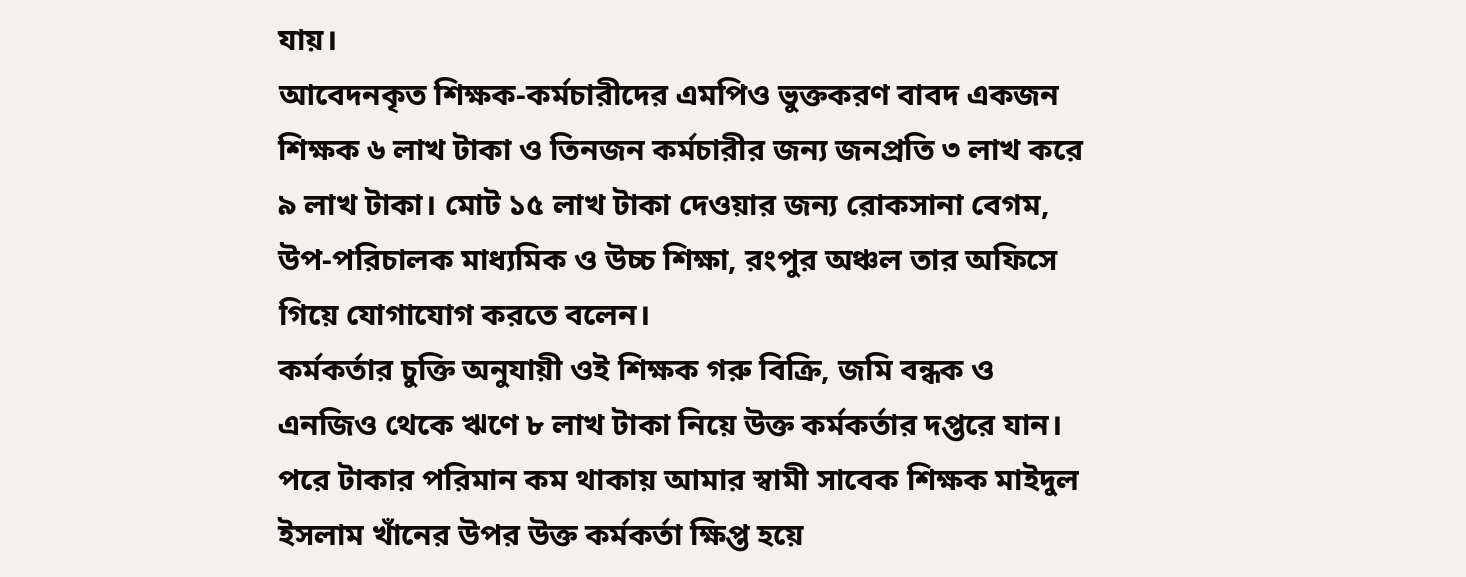যায়।
আবেদনকৃত শিক্ষক-কর্মচারীদের এমপিও ভুক্তকরণ বাবদ একজন শিক্ষক ৬ লাখ টাকা ও তিনজন কর্মচারীর জন্য জনপ্রতি ৩ লাখ করে ৯ লাখ টাকা। মোট ১৫ লাখ টাকা দেওয়ার জন্য রোকসানা বেগম, উপ-পরিচালক মাধ্যমিক ও উচ্চ শিক্ষা, রংপুর অঞ্চল তার অফিসে গিয়ে যোগাযোগ করতে বলেন।
কর্মকর্তার চুক্তি অনুযায়ী ওই শিক্ষক গরু বিক্রি, জমি বন্ধক ও এনজিও থেকে ঋণে ৮ লাখ টাকা নিয়ে উক্ত কর্মকর্তার দপ্তরে যান। পরে টাকার পরিমান কম থাকায় আমার স্বামী সাবেক শিক্ষক মাইদুল ইসলাম খাঁনের উপর উক্ত কর্মকর্তা ক্ষিপ্ত হয়ে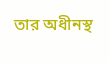তার অধীনস্থ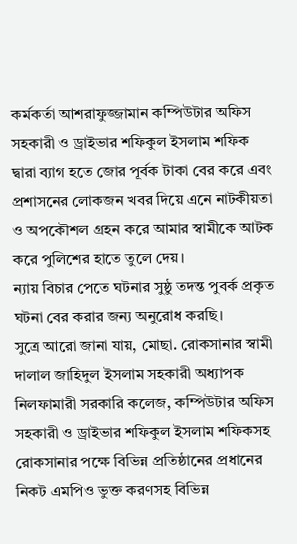কর্মকর্তা আশরাফুজ্জামান কম্পিউটার অফিস সহকারী ও ড্রাইভার শফিকুল ইসলাম শফিক দ্বারা ব্যাগ হতে জোর পূর্বক টাকা বের করে এবং প্রশাসনের লোকজন খবর দিয়ে এনে নাটকীয়তা ও অপকৌশল গ্রহন করে আমার স্বামীকে আটক করে পুলিশের হাতে তুলে দেয়।
ন্যায় বিচার পেতে ঘটনার সুষ্ঠু তদন্ত পুবর্ক প্রকৃত ঘটনা বের করার জন্য অনুরোধ করছি।
সুত্রে আরো জানা যায়, মোছা. রোকসানার স্বামী দালাল জাহিদুল ইসলাম সহকারী অধ্যাপক নিলফামারী সরকারি কলেজ, কম্পিউটার অফিস সহকারী ও ড্রাইভার শফিকুল ইসলাম শফিকসহ রোকসানার পক্ষে বিভিন্ন প্রতিষ্ঠানের প্রধানের নিকট এমপিও ভুক্ত করণসহ বিভিন্ন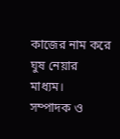কাজের নাম করে ঘুষ নেয়ার মাধ্যম।
সম্পাদক ও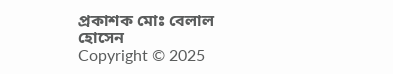প্রকাশক মোঃ বেলাল হোসেন
Copyright © 2025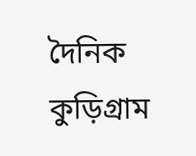দৈনিক কুড়িগ্রাম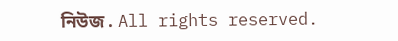নিউজ . All rights reserved.